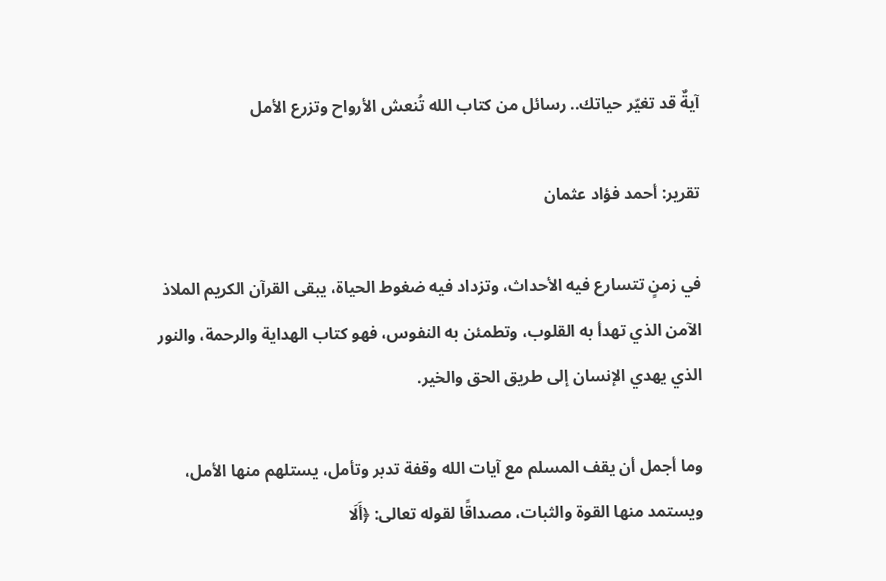آيةٌ قد تغيّر حياتك.. رسائل من كتاب الله تُنعش الأرواح وتزرع الأمل

تقرير: أحمد فؤاد عثمان

في زمنٍ تتسارع فيه الأحداث، وتزداد فيه ضغوط الحياة، يبقى القرآن الكريم الملاذ الآمن الذي تهدأ به القلوب، وتطمئن به النفوس، فهو كتاب الهداية والرحمة، والنور الذي يهدي الإنسان إلى طريق الحق والخير.

وما أجمل أن يقف المسلم مع آيات الله وقفة تدبر وتأمل، يستلهم منها الأمل، ويستمد منها القوة والثبات، مصداقًا لقوله تعالى: ﴿أَلَا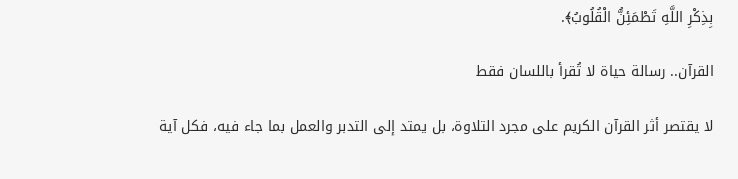بِذِكْرِ اللَّهِ تَطْمَئِنُّ الْقُلُوبُ﴾.

القرآن.. رسالة حياة لا تُقرأ باللسان فقط

لا يقتصر أثر القرآن الكريم على مجرد التلاوة، بل يمتد إلى التدبر والعمل بما جاء فيه، فكل آية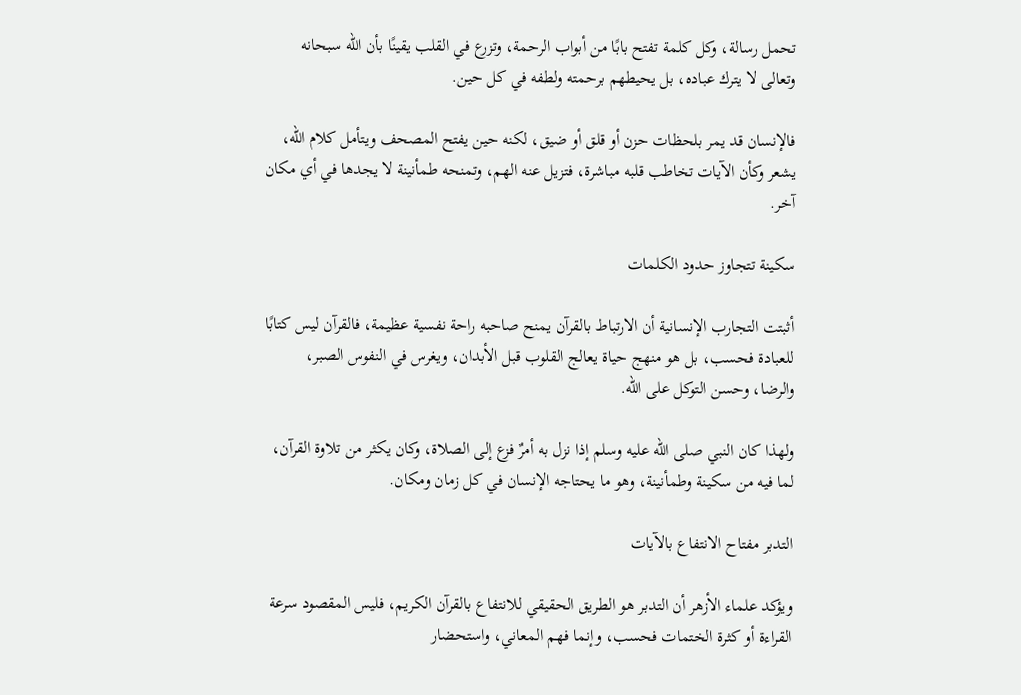تحمل رسالة، وكل كلمة تفتح بابًا من أبواب الرحمة، وتزرع في القلب يقينًا بأن الله سبحانه وتعالى لا يترك عباده، بل يحيطهم برحمته ولطفه في كل حين.

فالإنسان قد يمر بلحظات حزن أو قلق أو ضيق، لكنه حين يفتح المصحف ويتأمل كلام الله، يشعر وكأن الآيات تخاطب قلبه مباشرة، فتزيل عنه الهم، وتمنحه طمأنينة لا يجدها في أي مكان آخر.

سكينة تتجاوز حدود الكلمات

أثبتت التجارب الإنسانية أن الارتباط بالقرآن يمنح صاحبه راحة نفسية عظيمة، فالقرآن ليس كتابًا للعبادة فحسب، بل هو منهج حياة يعالج القلوب قبل الأبدان، ويغرس في النفوس الصبر، والرضا، وحسن التوكل على الله.

ولهذا كان النبي صلى الله عليه وسلم إذا نزل به أمرٌ فزع إلى الصلاة، وكان يكثر من تلاوة القرآن، لما فيه من سكينة وطمأنينة، وهو ما يحتاجه الإنسان في كل زمان ومكان.

التدبر مفتاح الانتفاع بالآيات

ويؤكد علماء الأزهر أن التدبر هو الطريق الحقيقي للانتفاع بالقرآن الكريم، فليس المقصود سرعة القراءة أو كثرة الختمات فحسب، وإنما فهم المعاني، واستحضار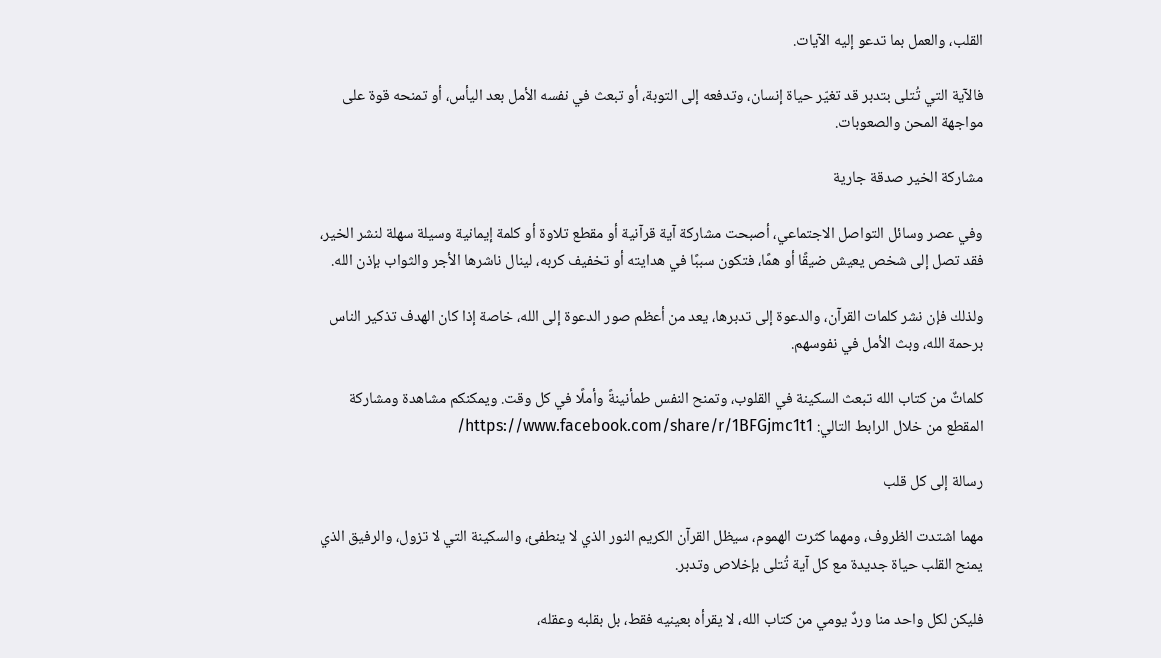القلب، والعمل بما تدعو إليه الآيات.

فالآية التي تُتلى بتدبر قد تغيّر حياة إنسان، وتدفعه إلى التوبة، أو تبعث في نفسه الأمل بعد اليأس، أو تمنحه قوة على مواجهة المحن والصعوبات.

مشاركة الخير صدقة جارية

وفي عصر وسائل التواصل الاجتماعي، أصبحت مشاركة آية قرآنية أو مقطع تلاوة أو كلمة إيمانية وسيلة سهلة لنشر الخير، فقد تصل إلى شخص يعيش ضيقًا أو همًا، فتكون سببًا في هدايته أو تخفيف كربه، لينال ناشرها الأجر والثواب بإذن الله.

ولذلك فإن نشر كلمات القرآن، والدعوة إلى تدبرها، يعد من أعظم صور الدعوة إلى الله، خاصة إذا كان الهدف تذكير الناس برحمة الله، وبث الأمل في نفوسهم.

كلماتٌ من كتاب الله تبعث السكينة في القلوب، وتمنح النفس طمأنينةً وأملًا في كل وقت. ويمكنكم مشاهدة ومشاركة المقطع من خلال الرابط التالي: https://www.facebook.com/share/r/1BFGjmc1t1/

رسالة إلى كل قلب

مهما اشتدت الظروف، ومهما كثرت الهموم، سيظل القرآن الكريم النور الذي لا ينطفئ، والسكينة التي لا تزول، والرفيق الذي يمنح القلب حياة جديدة مع كل آية تُتلى بإخلاص وتدبر.

فليكن لكل واحد منا وردٌ يومي من كتاب الله، لا يقرأه بعينيه فقط، بل بقلبه وعقله،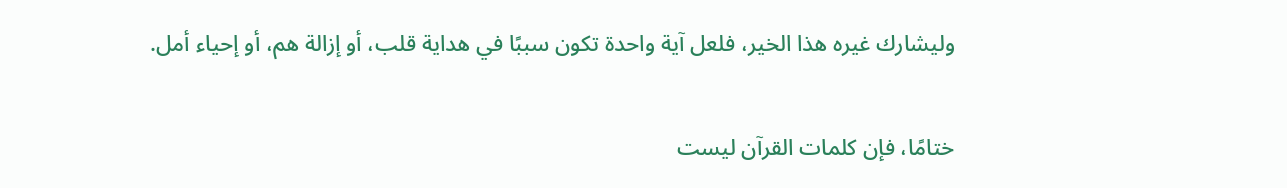وليشارك غيره هذا الخير، فلعل آية واحدة تكون سببًا في هداية قلب، أو إزالة هم، أو إحياء أمل.

ختامًا، فإن كلمات القرآن ليست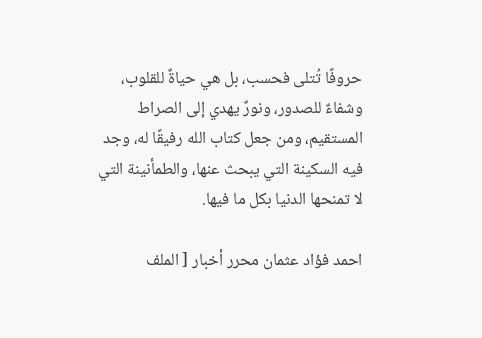حروفًا تُتلى فحسب، بل هي حياةٌ للقلوب، وشفاءٌ للصدور، ونورٌ يهدي إلى الصراط المستقيم، ومن جعل كتاب الله رفيقًا له، وجد فيه السكينة التي يبحث عنها، والطمأنينة التي لا تمنحها الدنيا بكل ما فيها.

احمد فؤاد عثمان محرر أخبار [ الملف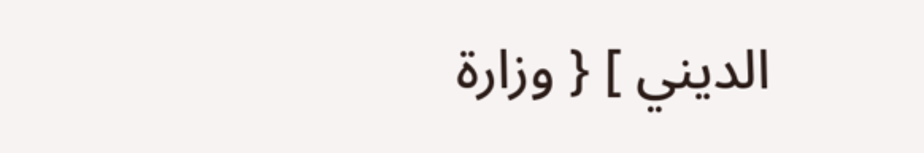الديني ] { وزارة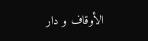الأوقاف و دار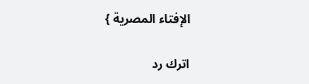الإفتاء المصرية }

اترك رد